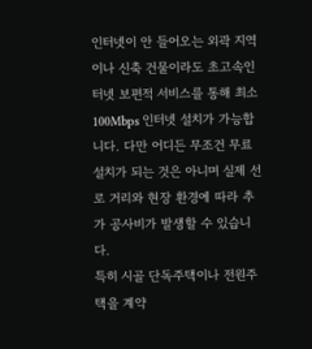인터넷이 안 들어오는 외곽 지역이나 신축 건물이라도 초고속인터넷 보편적 서비스를 통해 최소 100Mbps 인터넷 설치가 가능합니다. 다만 어디든 무조건 무료 설치가 되는 것은 아니며 실제 선로 거리와 현장 환경에 따라 추가 공사비가 발생할 수 있습니다.
특히 시골 단독주택이나 전원주택을 계약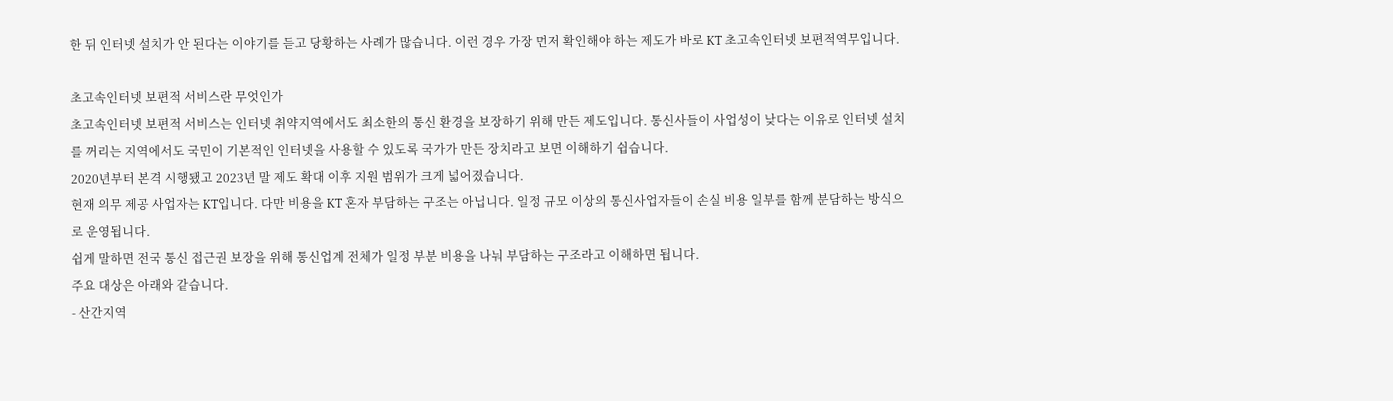한 뒤 인터넷 설치가 안 된다는 이야기를 듣고 당황하는 사례가 많습니다. 이런 경우 가장 먼저 확인해야 하는 제도가 바로 KT 초고속인터넷 보편적역무입니다.

초고속인터넷 보편적 서비스란 무엇인가
초고속인터넷 보편적 서비스는 인터넷 취약지역에서도 최소한의 통신 환경을 보장하기 위해 만든 제도입니다. 통신사들이 사업성이 낮다는 이유로 인터넷 설치를 꺼리는 지역에서도 국민이 기본적인 인터넷을 사용할 수 있도록 국가가 만든 장치라고 보면 이해하기 쉽습니다.
2020년부터 본격 시행됐고 2023년 말 제도 확대 이후 지원 범위가 크게 넓어졌습니다.
현재 의무 제공 사업자는 KT입니다. 다만 비용을 KT 혼자 부담하는 구조는 아닙니다. 일정 규모 이상의 통신사업자들이 손실 비용 일부를 함께 분담하는 방식으로 운영됩니다.
쉽게 말하면 전국 통신 접근권 보장을 위해 통신업계 전체가 일정 부분 비용을 나눠 부담하는 구조라고 이해하면 됩니다.
주요 대상은 아래와 같습니다.
- 산간지역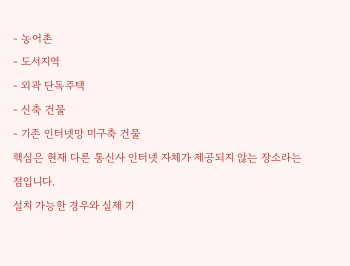- 농어촌
- 도서지역
- 외곽 단독주택
- 신축 건물
- 기존 인터넷망 미구축 건물
핵심은 현재 다른 통신사 인터넷 자체가 제공되지 않는 장소라는 점입니다.
설치 가능한 경우와 실제 기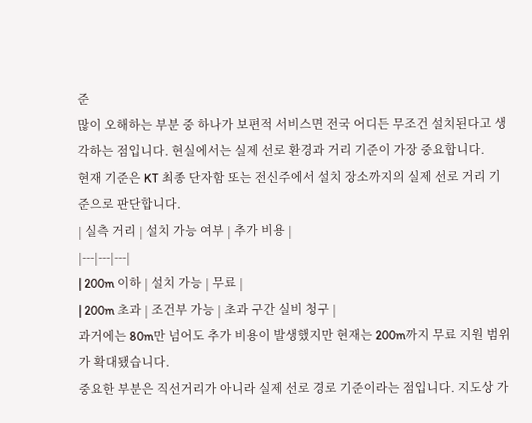준
많이 오해하는 부분 중 하나가 보편적 서비스면 전국 어디든 무조건 설치된다고 생각하는 점입니다. 현실에서는 실제 선로 환경과 거리 기준이 가장 중요합니다.
현재 기준은 KT 최종 단자함 또는 전신주에서 설치 장소까지의 실제 선로 거리 기준으로 판단합니다.
| 실측 거리 | 설치 가능 여부 | 추가 비용 |
|---|---|---|
| 200m 이하 | 설치 가능 | 무료 |
| 200m 초과 | 조건부 가능 | 초과 구간 실비 청구 |
과거에는 80m만 넘어도 추가 비용이 발생했지만 현재는 200m까지 무료 지원 범위가 확대됐습니다.
중요한 부분은 직선거리가 아니라 실제 선로 경로 기준이라는 점입니다. 지도상 가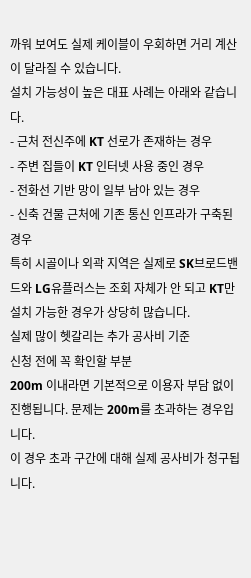까워 보여도 실제 케이블이 우회하면 거리 계산이 달라질 수 있습니다.
설치 가능성이 높은 대표 사례는 아래와 같습니다.
- 근처 전신주에 KT 선로가 존재하는 경우
- 주변 집들이 KT 인터넷 사용 중인 경우
- 전화선 기반 망이 일부 남아 있는 경우
- 신축 건물 근처에 기존 통신 인프라가 구축된 경우
특히 시골이나 외곽 지역은 실제로 SK브로드밴드와 LG유플러스는 조회 자체가 안 되고 KT만 설치 가능한 경우가 상당히 많습니다.
실제 많이 헷갈리는 추가 공사비 기준
신청 전에 꼭 확인할 부분
200m 이내라면 기본적으로 이용자 부담 없이 진행됩니다. 문제는 200m를 초과하는 경우입니다.
이 경우 초과 구간에 대해 실제 공사비가 청구됩니다.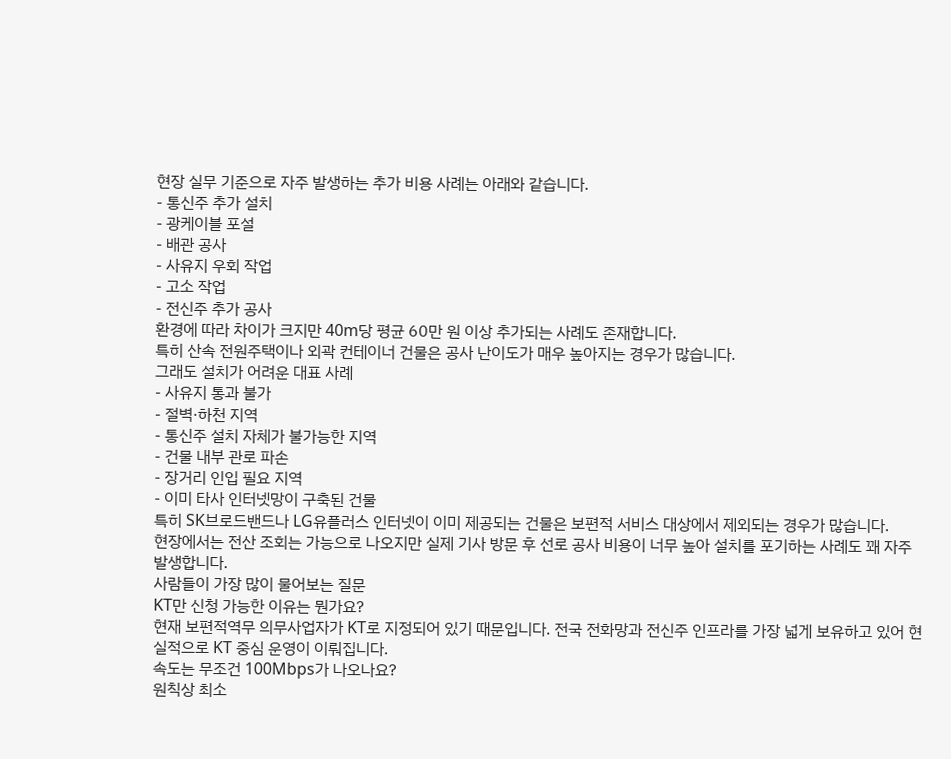현장 실무 기준으로 자주 발생하는 추가 비용 사례는 아래와 같습니다.
- 통신주 추가 설치
- 광케이블 포설
- 배관 공사
- 사유지 우회 작업
- 고소 작업
- 전신주 추가 공사
환경에 따라 차이가 크지만 40m당 평균 60만 원 이상 추가되는 사례도 존재합니다.
특히 산속 전원주택이나 외곽 컨테이너 건물은 공사 난이도가 매우 높아지는 경우가 많습니다.
그래도 설치가 어려운 대표 사례
- 사유지 통과 불가
- 절벽·하천 지역
- 통신주 설치 자체가 불가능한 지역
- 건물 내부 관로 파손
- 장거리 인입 필요 지역
- 이미 타사 인터넷망이 구축된 건물
특히 SK브로드밴드나 LG유플러스 인터넷이 이미 제공되는 건물은 보편적 서비스 대상에서 제외되는 경우가 많습니다.
현장에서는 전산 조회는 가능으로 나오지만 실제 기사 방문 후 선로 공사 비용이 너무 높아 설치를 포기하는 사례도 꽤 자주 발생합니다.
사람들이 가장 많이 물어보는 질문
KT만 신청 가능한 이유는 뭔가요?
현재 보편적역무 의무사업자가 KT로 지정되어 있기 때문입니다. 전국 전화망과 전신주 인프라를 가장 넓게 보유하고 있어 현실적으로 KT 중심 운영이 이뤄집니다.
속도는 무조건 100Mbps가 나오나요?
원칙상 최소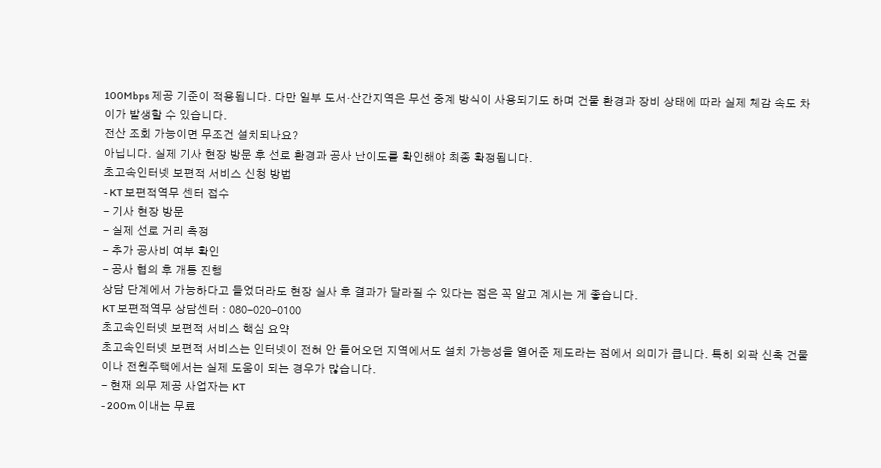100Mbps 제공 기준이 적용됩니다. 다만 일부 도서·산간지역은 무선 중계 방식이 사용되기도 하며 건물 환경과 장비 상태에 따라 실제 체감 속도 차이가 발생할 수 있습니다.
전산 조회 가능이면 무조건 설치되나요?
아닙니다. 실제 기사 현장 방문 후 선로 환경과 공사 난이도를 확인해야 최종 확정됩니다.
초고속인터넷 보편적 서비스 신청 방법
- KT 보편적역무 센터 접수
- 기사 현장 방문
- 실제 선로 거리 측정
- 추가 공사비 여부 확인
- 공사 협의 후 개통 진행
상담 단계에서 가능하다고 들었더라도 현장 실사 후 결과가 달라질 수 있다는 점은 꼭 알고 계시는 게 좋습니다.
KT 보편적역무 상담센터 : 080-020-0100
초고속인터넷 보편적 서비스 핵심 요약
초고속인터넷 보편적 서비스는 인터넷이 전혀 안 들어오던 지역에서도 설치 가능성을 열어준 제도라는 점에서 의미가 큽니다. 특히 외곽 신축 건물이나 전원주택에서는 실제 도움이 되는 경우가 많습니다.
- 현재 의무 제공 사업자는 KT
- 200m 이내는 무료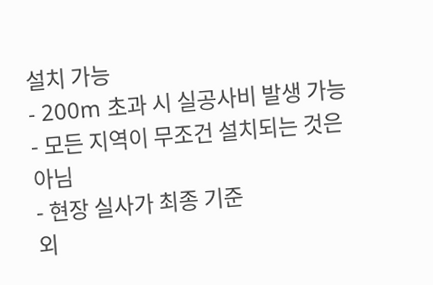설치 가능
- 200m 초과 시 실공사비 발생 가능
- 모든 지역이 무조건 설치되는 것은 아님
- 현장 실사가 최종 기준
외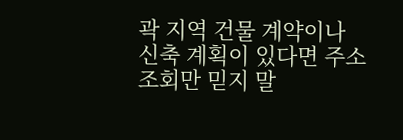곽 지역 건물 계약이나 신축 계획이 있다면 주소 조회만 믿지 말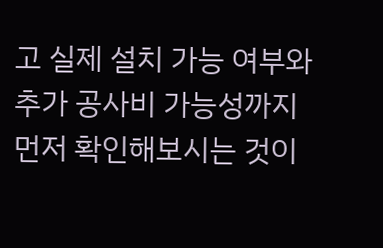고 실제 설치 가능 여부와 추가 공사비 가능성까지 먼저 확인해보시는 것이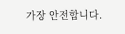가장 안전합니다.